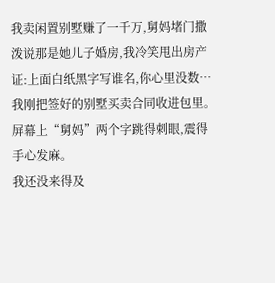我卖闲置别墅赚了一千万,舅妈堵门撒泼说那是她儿子婚房,我冷笑甩出房产证:上面白纸黑字写谁名,你心里没数…
我刚把签好的别墅买卖合同收进包里。
屏幕上“舅妈”两个字跳得刺眼,震得手心发麻。
我还没来得及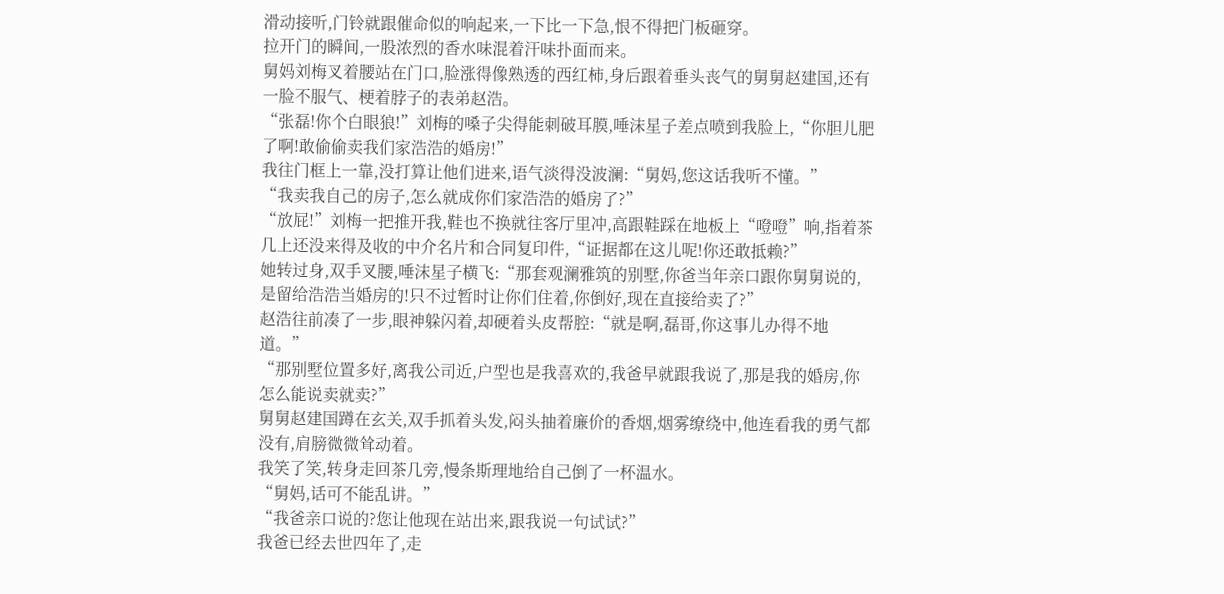滑动接听,门铃就跟催命似的响起来,一下比一下急,恨不得把门板砸穿。
拉开门的瞬间,一股浓烈的香水味混着汗味扑面而来。
舅妈刘梅叉着腰站在门口,脸涨得像熟透的西红柿,身后跟着垂头丧气的舅舅赵建国,还有一脸不服气、梗着脖子的表弟赵浩。
“张磊!你个白眼狼!”刘梅的嗓子尖得能刺破耳膜,唾沫星子差点喷到我脸上,“你胆儿肥了啊!敢偷偷卖我们家浩浩的婚房!”
我往门框上一靠,没打算让他们进来,语气淡得没波澜:“舅妈,您这话我听不懂。”
“我卖我自己的房子,怎么就成你们家浩浩的婚房了?”
“放屁!”刘梅一把推开我,鞋也不换就往客厅里冲,高跟鞋踩在地板上“噔噔”响,指着茶几上还没来得及收的中介名片和合同复印件,“证据都在这儿呢!你还敢抵赖?”
她转过身,双手叉腰,唾沫星子横飞:“那套观澜雅筑的别墅,你爸当年亲口跟你舅舅说的,是留给浩浩当婚房的!只不过暂时让你们住着,你倒好,现在直接给卖了?”
赵浩往前凑了一步,眼神躲闪着,却硬着头皮帮腔:“就是啊,磊哥,你这事儿办得不地道。”
“那别墅位置多好,离我公司近,户型也是我喜欢的,我爸早就跟我说了,那是我的婚房,你怎么能说卖就卖?”
舅舅赵建国蹲在玄关,双手抓着头发,闷头抽着廉价的香烟,烟雾缭绕中,他连看我的勇气都没有,肩膀微微耸动着。
我笑了笑,转身走回茶几旁,慢条斯理地给自己倒了一杯温水。
“舅妈,话可不能乱讲。”
“我爸亲口说的?您让他现在站出来,跟我说一句试试?”
我爸已经去世四年了,走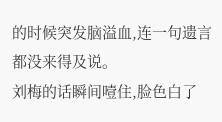的时候突发脑溢血,连一句遗言都没来得及说。
刘梅的话瞬间噎住,脸色白了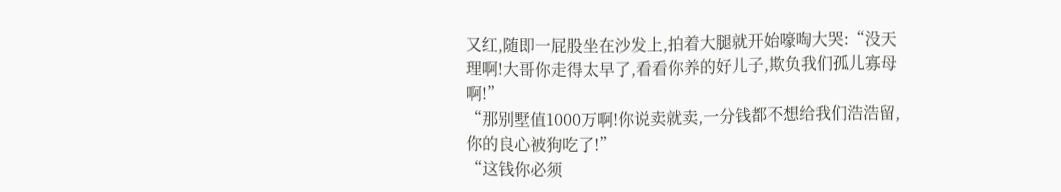又红,随即一屁股坐在沙发上,拍着大腿就开始嚎啕大哭:“没天理啊!大哥你走得太早了,看看你养的好儿子,欺负我们孤儿寡母啊!”
“那别墅值1000万啊!你说卖就卖,一分钱都不想给我们浩浩留,你的良心被狗吃了!”
“这钱你必须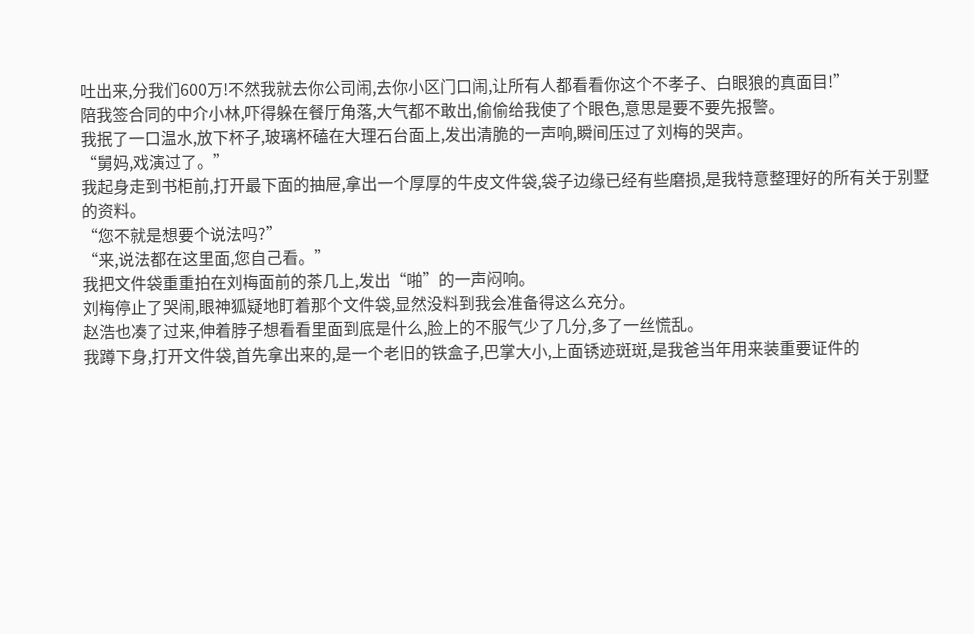吐出来,分我们600万!不然我就去你公司闹,去你小区门口闹,让所有人都看看你这个不孝子、白眼狼的真面目!”
陪我签合同的中介小林,吓得躲在餐厅角落,大气都不敢出,偷偷给我使了个眼色,意思是要不要先报警。
我抿了一口温水,放下杯子,玻璃杯磕在大理石台面上,发出清脆的一声响,瞬间压过了刘梅的哭声。
“舅妈,戏演过了。”
我起身走到书柜前,打开最下面的抽屉,拿出一个厚厚的牛皮文件袋,袋子边缘已经有些磨损,是我特意整理好的所有关于别墅的资料。
“您不就是想要个说法吗?”
“来,说法都在这里面,您自己看。”
我把文件袋重重拍在刘梅面前的茶几上,发出“啪”的一声闷响。
刘梅停止了哭闹,眼神狐疑地盯着那个文件袋,显然没料到我会准备得这么充分。
赵浩也凑了过来,伸着脖子想看看里面到底是什么,脸上的不服气少了几分,多了一丝慌乱。
我蹲下身,打开文件袋,首先拿出来的,是一个老旧的铁盒子,巴掌大小,上面锈迹斑斑,是我爸当年用来装重要证件的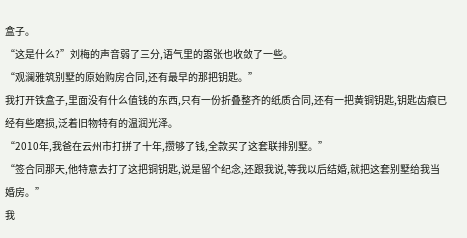盒子。
“这是什么?”刘梅的声音弱了三分,语气里的嚣张也收敛了一些。
“观澜雅筑别墅的原始购房合同,还有最早的那把钥匙。”
我打开铁盒子,里面没有什么值钱的东西,只有一份折叠整齐的纸质合同,还有一把黄铜钥匙,钥匙齿痕已经有些磨损,泛着旧物特有的温润光泽。
“2010年,我爸在云州市打拼了十年,攒够了钱,全款买了这套联排别墅。”
“签合同那天,他特意去打了这把铜钥匙,说是留个纪念,还跟我说,等我以后结婚,就把这套别墅给我当婚房。”
我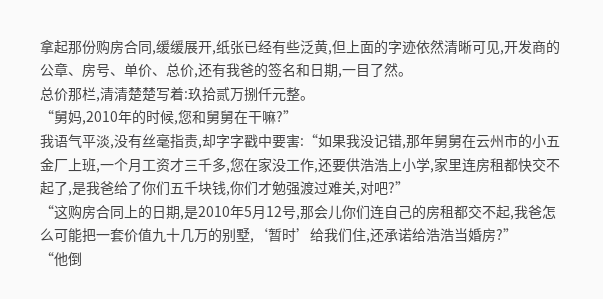拿起那份购房合同,缓缓展开,纸张已经有些泛黄,但上面的字迹依然清晰可见,开发商的公章、房号、单价、总价,还有我爸的签名和日期,一目了然。
总价那栏,清清楚楚写着:玖拾贰万捌仟元整。
“舅妈,2010年的时候,您和舅舅在干嘛?”
我语气平淡,没有丝毫指责,却字字戳中要害:“如果我没记错,那年舅舅在云州市的小五金厂上班,一个月工资才三千多,您在家没工作,还要供浩浩上小学,家里连房租都快交不起了,是我爸给了你们五千块钱,你们才勉强渡过难关,对吧?”
“这购房合同上的日期,是2010年5月12号,那会儿你们连自己的房租都交不起,我爸怎么可能把一套价值九十几万的别墅,‘暂时’给我们住,还承诺给浩浩当婚房?”
“他倒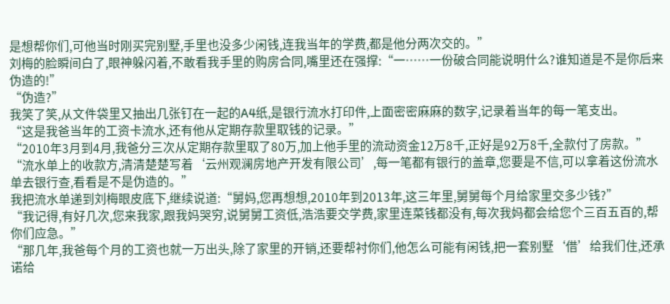是想帮你们,可他当时刚买完别墅,手里也没多少闲钱,连我当年的学费,都是他分两次交的。”
刘梅的脸瞬间白了,眼神躲闪着,不敢看我手里的购房合同,嘴里还在强撑:“一……一份破合同能说明什么?谁知道是不是你后来伪造的!”
“伪造?”
我笑了笑,从文件袋里又抽出几张钉在一起的A4纸,是银行流水打印件,上面密密麻麻的数字,记录着当年的每一笔支出。
“这是我爸当年的工资卡流水,还有他从定期存款里取钱的记录。”
“2010年3月到4月,我爸分三次从定期存款里取了80万,加上他手里的流动资金12万8千,正好是92万8千,全款付了房款。”
“流水单上的收款方,清清楚楚写着‘云州观澜房地产开发有限公司’,每一笔都有银行的盖章,您要是不信,可以拿着这份流水单去银行查,看看是不是伪造的。”
我把流水单递到刘梅眼皮底下,继续说道:“舅妈,您再想想,2010年到2013年,这三年里,舅舅每个月给家里交多少钱?”
“我记得,有好几次,您来我家,跟我妈哭穷,说舅舅工资低,浩浩要交学费,家里连菜钱都没有,每次我妈都会给您个三百五百的,帮你们应急。”
“那几年,我爸每个月的工资也就一万出头,除了家里的开销,还要帮衬你们,他怎么可能有闲钱,把一套别墅‘借’给我们住,还承诺给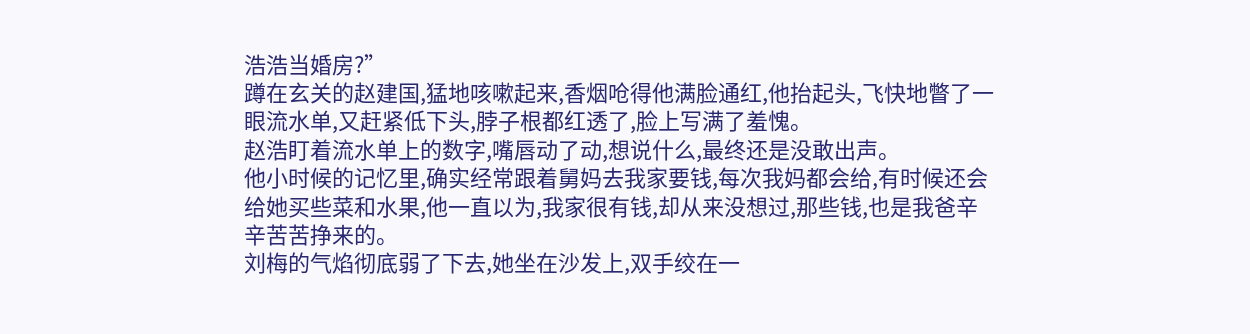浩浩当婚房?”
蹲在玄关的赵建国,猛地咳嗽起来,香烟呛得他满脸通红,他抬起头,飞快地瞥了一眼流水单,又赶紧低下头,脖子根都红透了,脸上写满了羞愧。
赵浩盯着流水单上的数字,嘴唇动了动,想说什么,最终还是没敢出声。
他小时候的记忆里,确实经常跟着舅妈去我家要钱,每次我妈都会给,有时候还会给她买些菜和水果,他一直以为,我家很有钱,却从来没想过,那些钱,也是我爸辛辛苦苦挣来的。
刘梅的气焰彻底弱了下去,她坐在沙发上,双手绞在一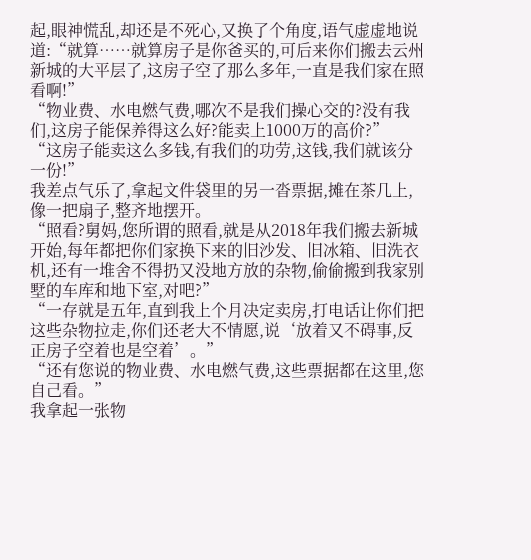起,眼神慌乱,却还是不死心,又换了个角度,语气虚虚地说道:“就算……就算房子是你爸买的,可后来你们搬去云州新城的大平层了,这房子空了那么多年,一直是我们家在照看啊!”
“物业费、水电燃气费,哪次不是我们操心交的?没有我们,这房子能保养得这么好?能卖上1000万的高价?”
“这房子能卖这么多钱,有我们的功劳,这钱,我们就该分一份!”
我差点气乐了,拿起文件袋里的另一沓票据,摊在茶几上,像一把扇子,整齐地摆开。
“照看?舅妈,您所谓的照看,就是从2018年我们搬去新城开始,每年都把你们家换下来的旧沙发、旧冰箱、旧洗衣机,还有一堆舍不得扔又没地方放的杂物,偷偷搬到我家别墅的车库和地下室,对吧?”
“一存就是五年,直到我上个月决定卖房,打电话让你们把这些杂物拉走,你们还老大不情愿,说‘放着又不碍事,反正房子空着也是空着’。”
“还有您说的物业费、水电燃气费,这些票据都在这里,您自己看。”
我拿起一张物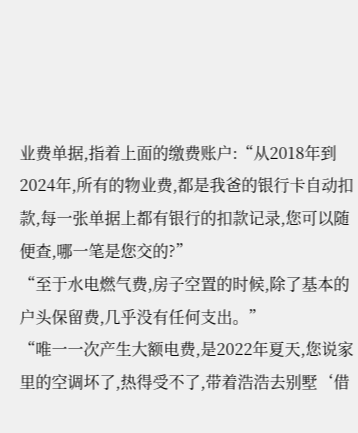业费单据,指着上面的缴费账户:“从2018年到2024年,所有的物业费,都是我爸的银行卡自动扣款,每一张单据上都有银行的扣款记录,您可以随便查,哪一笔是您交的?”
“至于水电燃气费,房子空置的时候,除了基本的户头保留费,几乎没有任何支出。”
“唯一一次产生大额电费,是2022年夏天,您说家里的空调坏了,热得受不了,带着浩浩去别墅‘借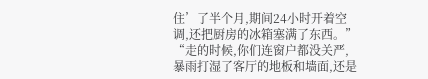住’了半个月,期间24小时开着空调,还把厨房的冰箱塞满了东西。”
“走的时候,你们连窗户都没关严,暴雨打湿了客厅的地板和墙面,还是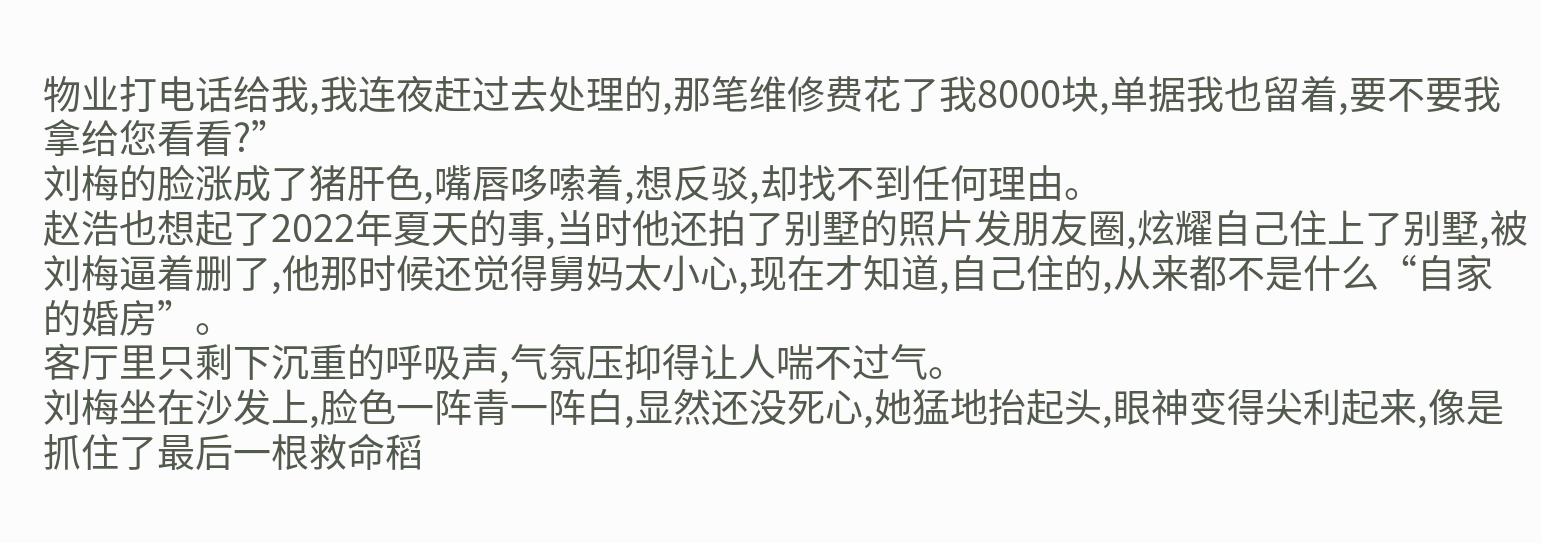物业打电话给我,我连夜赶过去处理的,那笔维修费花了我8000块,单据我也留着,要不要我拿给您看看?”
刘梅的脸涨成了猪肝色,嘴唇哆嗦着,想反驳,却找不到任何理由。
赵浩也想起了2022年夏天的事,当时他还拍了别墅的照片发朋友圈,炫耀自己住上了别墅,被刘梅逼着删了,他那时候还觉得舅妈太小心,现在才知道,自己住的,从来都不是什么“自家的婚房”。
客厅里只剩下沉重的呼吸声,气氛压抑得让人喘不过气。
刘梅坐在沙发上,脸色一阵青一阵白,显然还没死心,她猛地抬起头,眼神变得尖利起来,像是抓住了最后一根救命稻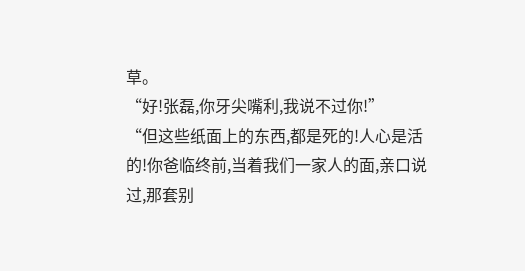草。
“好!张磊,你牙尖嘴利,我说不过你!”
“但这些纸面上的东西,都是死的!人心是活的!你爸临终前,当着我们一家人的面,亲口说过,那套别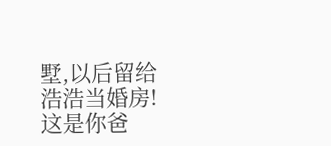墅,以后留给浩浩当婚房!这是你爸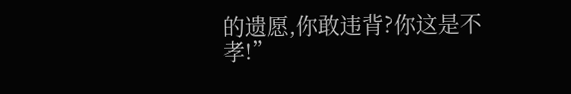的遗愿,你敢违背?你这是不孝!”